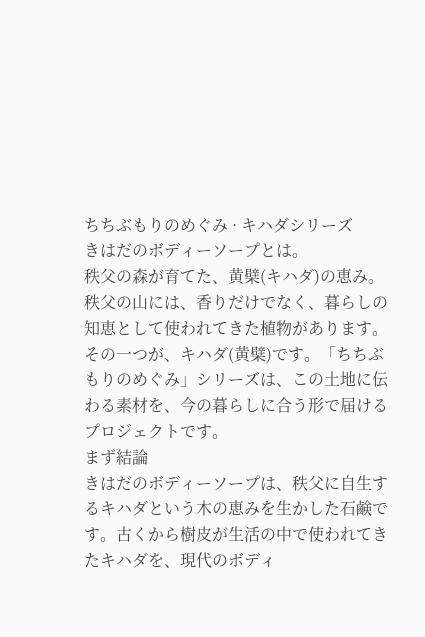ちちぶもりのめぐみ · キハダシリーズ
きはだのボディーソープとは。
秩父の森が育てた、黄檗(キハダ)の恵み。
秩父の山には、香りだけでなく、暮らしの知恵として使われてきた植物があります。その一つが、キハダ(黄檗)です。「ちちぶもりのめぐみ」シリーズは、この土地に伝わる素材を、今の暮らしに合う形で届けるプロジェクトです。
まず結論
きはだのボディーソープは、秩父に自生するキハダという木の恵みを生かした石鹸です。古くから樹皮が生活の中で使われてきたキハダを、現代のボディ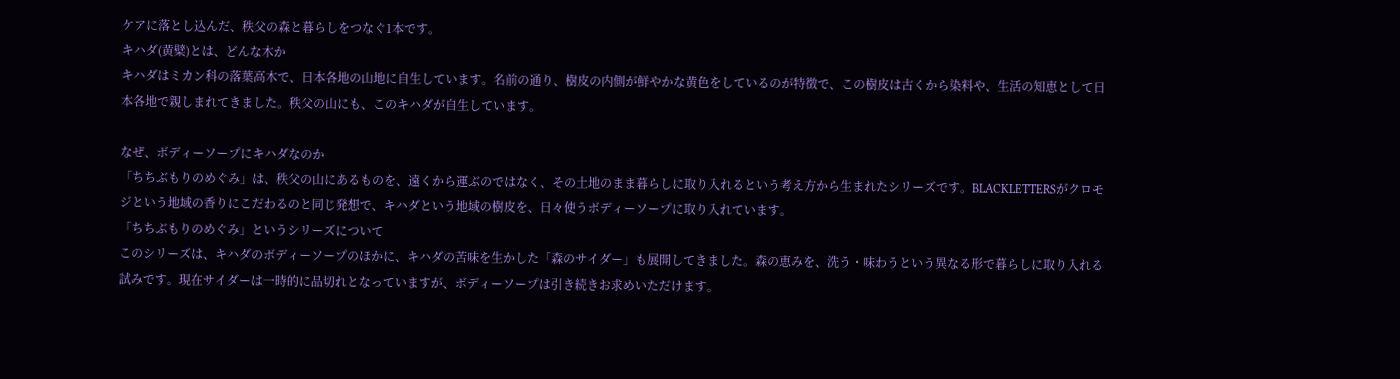ケアに落とし込んだ、秩父の森と暮らしをつなぐ1本です。
キハダ(黄檗)とは、どんな木か
キハダはミカン科の落葉高木で、日本各地の山地に自生しています。名前の通り、樹皮の内側が鮮やかな黄色をしているのが特徴で、この樹皮は古くから染料や、生活の知恵として日本各地で親しまれてきました。秩父の山にも、このキハダが自生しています。

なぜ、ボディーソープにキハダなのか
「ちちぶもりのめぐみ」は、秩父の山にあるものを、遠くから運ぶのではなく、その土地のまま暮らしに取り入れるという考え方から生まれたシリーズです。BLACKLETTERSがクロモジという地域の香りにこだわるのと同じ発想で、キハダという地域の樹皮を、日々使うボディーソープに取り入れています。
「ちちぶもりのめぐみ」というシリーズについて
このシリーズは、キハダのボディーソープのほかに、キハダの苦味を生かした「森のサイダー」も展開してきました。森の恵みを、洗う・味わうという異なる形で暮らしに取り入れる試みです。現在サイダーは一時的に品切れとなっていますが、ボディーソープは引き続きお求めいただけます。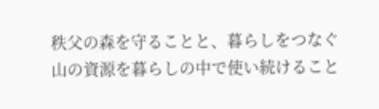秩父の森を守ることと、暮らしをつなぐ
山の資源を暮らしの中で使い続けること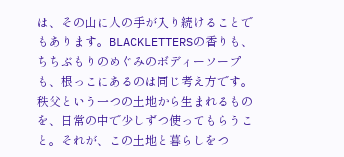は、その山に人の手が入り続けることでもあります。BLACKLETTERSの香りも、ちちぶもりのめぐみのボディーソープも、根っこにあるのは同じ考え方です。秩父という一つの土地から生まれるものを、日常の中で少しずつ使ってもらうこと。それが、この土地と暮らしをつ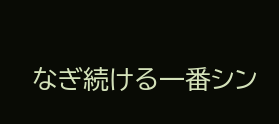なぎ続ける一番シン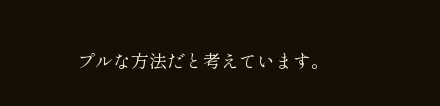プルな方法だと考えています。